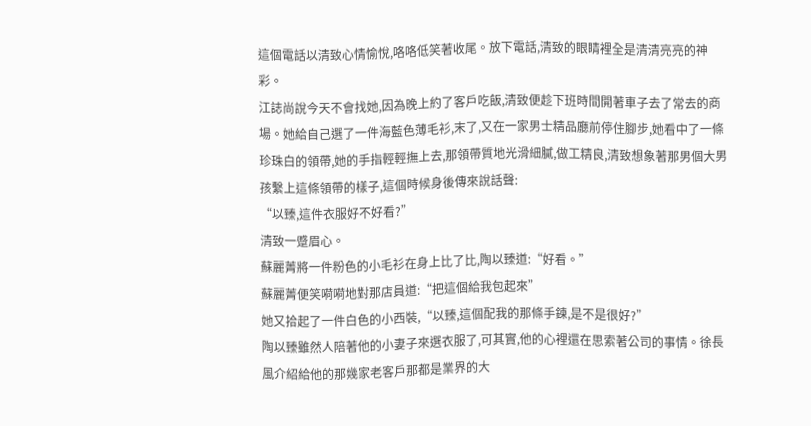這個電話以清致心情愉悅,咯咯低笑著收尾。放下電話,清致的眼睛裡全是清清亮亮的神彩。
江誌尚說今天不會找她,因為晚上約了客戶吃飯,清致便趁下班時間開著車子去了常去的商場。她給自己選了一件海藍色薄毛衫,末了,又在一家男士精品廳前停住腳步,她看中了一條珍珠白的領帶,她的手指輕輕撫上去,那領帶質地光滑細膩,做工精良,清致想象著那男個大男孩繫上這條領帶的樣子,這個時候身後傳來說話聲:
“以臻,這件衣服好不好看?”
清致一蹙眉心。
蘇麗菁將一件粉色的小毛衫在身上比了比,陶以臻道:“好看。”
蘇麗菁便笑嗬嗬地對那店員道:“把這個給我包起來”
她又拾起了一件白色的小西裝,“以臻,這個配我的那條手鍊,是不是很好?”
陶以臻雖然人陪著他的小妻子來選衣服了,可其實,他的心裡還在思索著公司的事情。徐長風介紹給他的那幾家老客戶那都是業界的大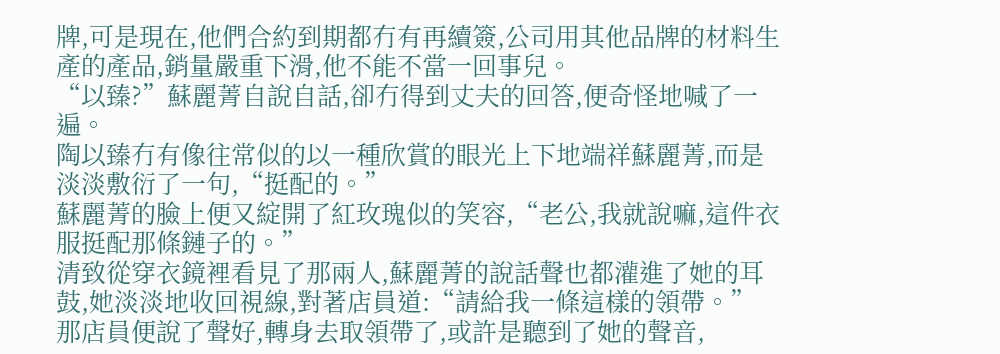牌,可是現在,他們合約到期都冇有再續簽,公司用其他品牌的材料生產的產品,銷量嚴重下滑,他不能不當一回事兒。
“以臻?”蘇麗菁自說自話,卻冇得到丈夫的回答,便奇怪地喊了一遍。
陶以臻冇有像往常似的以一種欣賞的眼光上下地端祥蘇麗菁,而是淡淡敷衍了一句,“挺配的。”
蘇麗菁的臉上便又綻開了紅玫瑰似的笑容,“老公,我就說嘛,這件衣服挺配那條鏈子的。”
清致從穿衣鏡裡看見了那兩人,蘇麗菁的說話聲也都灌進了她的耳鼓,她淡淡地收回視線,對著店員道:“請給我一條這樣的領帶。”
那店員便說了聲好,轉身去取領帶了,或許是聽到了她的聲音,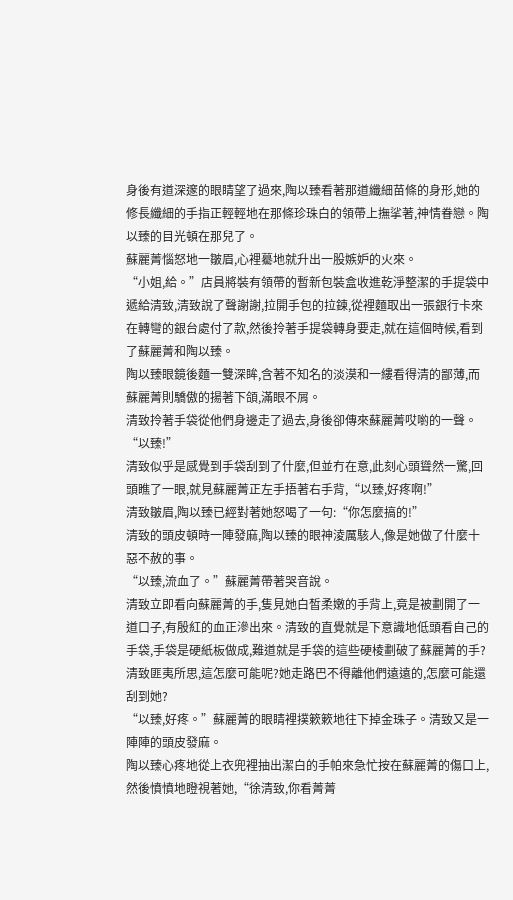身後有道深邃的眼睛望了過來,陶以臻看著那道纖細苗條的身形,她的修長纖細的手指正輕輕地在那條珍珠白的領帶上撫挲著,神情眷戀。陶以臻的目光頓在那兒了。
蘇麗菁惱怒地一皺眉,心裡驀地就升出一股嫉妒的火來。
“小姐,給。”店員將裝有領帶的暫新包裝盒收進乾淨整潔的手提袋中遞給清致,清致說了聲謝謝,拉開手包的拉鍊,從裡麵取出一張銀行卡來在轉彎的銀台處付了款,然後拎著手提袋轉身要走,就在這個時候,看到了蘇麗菁和陶以臻。
陶以臻眼鏡後麵一雙深眸,含著不知名的淡漠和一縷看得清的鄙薄,而蘇麗菁則驕傲的揚著下頜,滿眼不屑。
清致拎著手袋從他們身邊走了過去,身後卻傳來蘇麗菁哎喲的一聲。
“以臻!”
清致似乎是感覺到手袋刮到了什麼,但並冇在意,此刻心頭聳然一驚,回頭瞧了一眼,就見蘇麗菁正左手捂著右手背,“以臻,好疼啊!”
清致皺眉,陶以臻已經對著她怒喝了一句:“你怎麼搞的!”
清致的頭皮頓時一陣發麻,陶以臻的眼神淩厲駭人,像是她做了什麼十惡不赦的事。
“以臻,流血了。”蘇麗菁帶著哭音說。
清致立即看向蘇麗菁的手,隻見她白皙柔嫩的手背上,竟是被劃開了一道口子,有殷紅的血正滲出來。清致的直覺就是下意識地低頭看自己的手袋,手袋是硬紙板做成,難道就是手袋的這些硬棱劃破了蘇麗菁的手?
清致匪夷所思,這怎麼可能呢?她走路巴不得離他們遠遠的,怎麼可能還刮到她?
“以臻,好疼。”蘇麗菁的眼睛裡撲簌簌地往下掉金珠子。清致又是一陣陣的頭皮發麻。
陶以臻心疼地從上衣兜裡抽出潔白的手帕來急忙按在蘇麗菁的傷口上,然後憤憤地瞪視著她,“徐清致,你看菁菁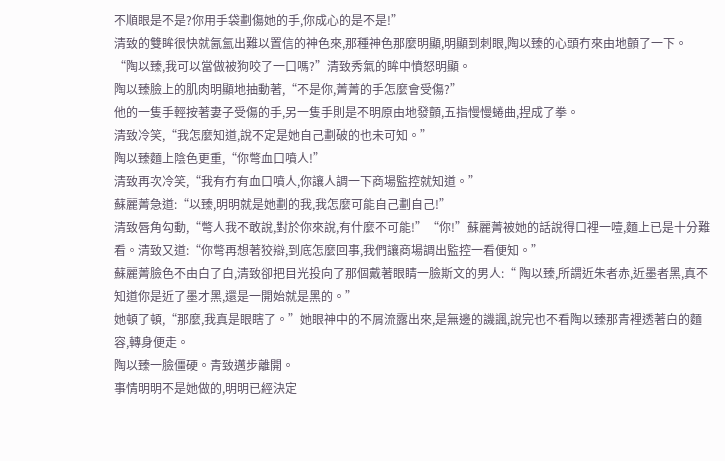不順眼是不是?你用手袋劃傷她的手,你成心的是不是!”
清致的雙眸很快就氤氳出難以置信的神色來,那種神色那麼明顯,明顯到刺眼,陶以臻的心頭冇來由地顫了一下。
“陶以臻,我可以當做被狗咬了一口嗎?”清致秀氣的眸中憤怒明顯。
陶以臻臉上的肌肉明顯地抽動著,“不是你,菁菁的手怎麼會受傷?”
他的一隻手輕按著妻子受傷的手,另一隻手則是不明原由地發顫,五指慢慢蜷曲,捏成了拳。
清致冷笑,“我怎麼知道,說不定是她自己劃破的也未可知。”
陶以臻麵上陰色更重,“你彆血口噴人!”
清致再次冷笑,“我有冇有血口噴人,你讓人調一下商場監控就知道。”
蘇麗菁急道:“以臻,明明就是她劃的我,我怎麼可能自己劃自己!”
清致唇角勾動,“彆人我不敢說,對於你來說,有什麼不可能!”“你!”蘇麗菁被她的話說得口裡一噎,麵上已是十分難看。清致又道:“你彆再想著狡辯,到底怎麼回事,我們讓商場調出監控一看便知。”
蘇麗菁臉色不由白了白,清致卻把目光投向了那個戴著眼睛一臉斯文的男人:“ 陶以臻,所謂近朱者赤,近墨者黑,真不知道你是近了墨才黑,還是一開始就是黑的。”
她頓了頓,“那麼,我真是眼瞎了。”她眼神中的不屑流露出來,是無邊的譏諷,說完也不看陶以臻那青裡透著白的麵容,轉身便走。
陶以臻一臉僵硬。青致邁步離開。
事情明明不是她做的,明明已經決定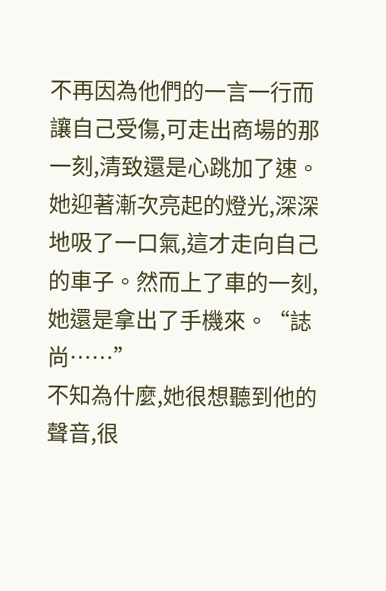不再因為他們的一言一行而讓自己受傷,可走出商場的那一刻,清致還是心跳加了速。
她迎著漸次亮起的燈光,深深地吸了一口氣,這才走向自己的車子。然而上了車的一刻,她還是拿出了手機來。“誌尚……”
不知為什麼,她很想聽到他的聲音,很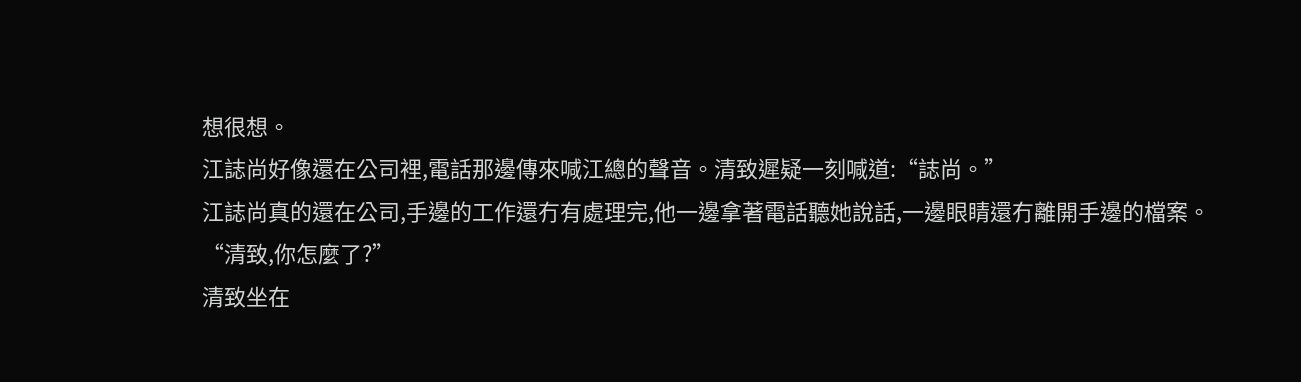想很想。
江誌尚好像還在公司裡,電話那邊傳來喊江總的聲音。清致遲疑一刻喊道:“誌尚。”
江誌尚真的還在公司,手邊的工作還冇有處理完,他一邊拿著電話聽她說話,一邊眼睛還冇離開手邊的檔案。
“清致,你怎麼了?”
清致坐在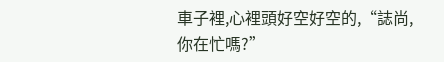車子裡,心裡頭好空好空的,“誌尚,你在忙嗎?”